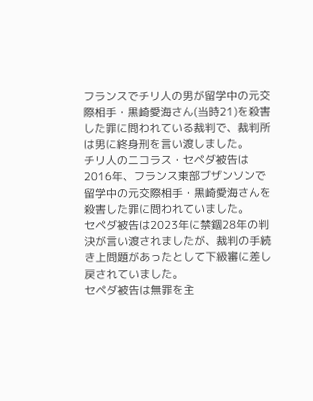フランスでチリ人の男が留学中の元交際相手・黒崎愛海さん(当時21)を殺害した罪に問われている裁判で、裁判所は男に終身刑を言い渡しました。
チリ人のニコラス・セペダ被告は2016年、フランス東部ブザンソンで留学中の元交際相手・黒崎愛海さんを殺害した罪に問われていました。
セペダ被告は2023年に禁錮28年の判決が言い渡されましたが、裁判の手続き上問題があったとして下級審に差し戻されていました。
セペダ被告は無罪を主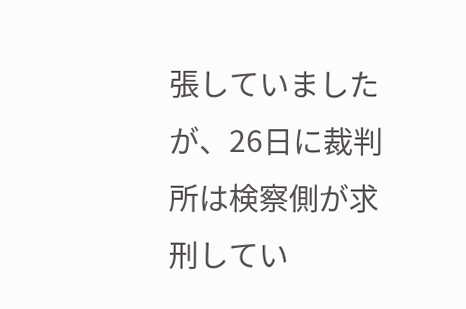張していましたが、26日に裁判所は検察側が求刑してい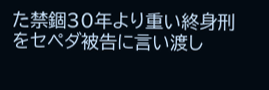た禁錮30年より重い終身刑をセペダ被告に言い渡し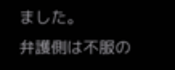ました。
弁護側は不服の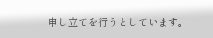申し立てを行うとしています。